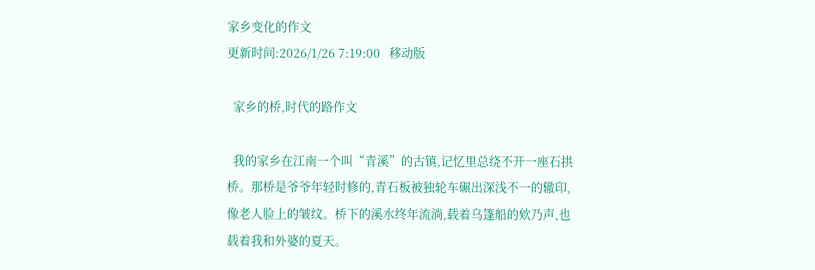家乡变化的作文
更新时间:2026/1/26 7:19:00   移动版

  家乡的桥,时代的路作文

  我的家乡在江南一个叫“青溪”的古镇,记忆里总绕不开一座石拱桥。那桥是爷爷年轻时修的,青石板被独轮车碾出深浅不一的辙印,像老人脸上的皱纹。桥下的溪水终年流淌,载着乌篷船的欸乃声,也载着我和外婆的夏天。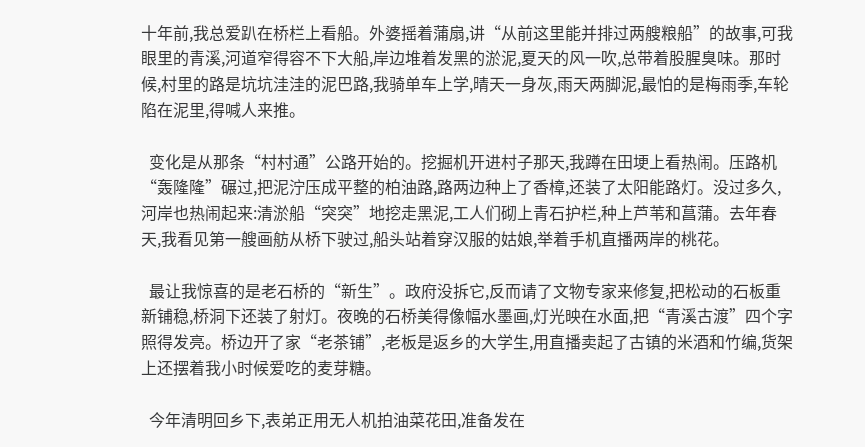十年前,我总爱趴在桥栏上看船。外婆摇着蒲扇,讲“从前这里能并排过两艘粮船”的故事,可我眼里的青溪,河道窄得容不下大船,岸边堆着发黑的淤泥,夏天的风一吹,总带着股腥臭味。那时候,村里的路是坑坑洼洼的泥巴路,我骑单车上学,晴天一身灰,雨天两脚泥,最怕的是梅雨季,车轮陷在泥里,得喊人来推。

  变化是从那条“村村通”公路开始的。挖掘机开进村子那天,我蹲在田埂上看热闹。压路机“轰隆隆”碾过,把泥泞压成平整的柏油路,路两边种上了香樟,还装了太阳能路灯。没过多久,河岸也热闹起来:清淤船“突突”地挖走黑泥,工人们砌上青石护栏,种上芦苇和菖蒲。去年春天,我看见第一艘画舫从桥下驶过,船头站着穿汉服的姑娘,举着手机直播两岸的桃花。

  最让我惊喜的是老石桥的“新生”。政府没拆它,反而请了文物专家来修复,把松动的石板重新铺稳,桥洞下还装了射灯。夜晚的石桥美得像幅水墨画,灯光映在水面,把“青溪古渡”四个字照得发亮。桥边开了家“老茶铺”,老板是返乡的大学生,用直播卖起了古镇的米酒和竹编,货架上还摆着我小时候爱吃的麦芽糖。

  今年清明回乡下,表弟正用无人机拍油菜花田,准备发在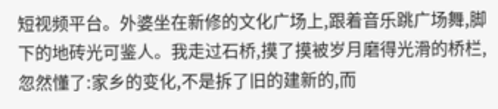短视频平台。外婆坐在新修的文化广场上,跟着音乐跳广场舞,脚下的地砖光可鉴人。我走过石桥,摸了摸被岁月磨得光滑的桥栏,忽然懂了:家乡的变化,不是拆了旧的建新的,而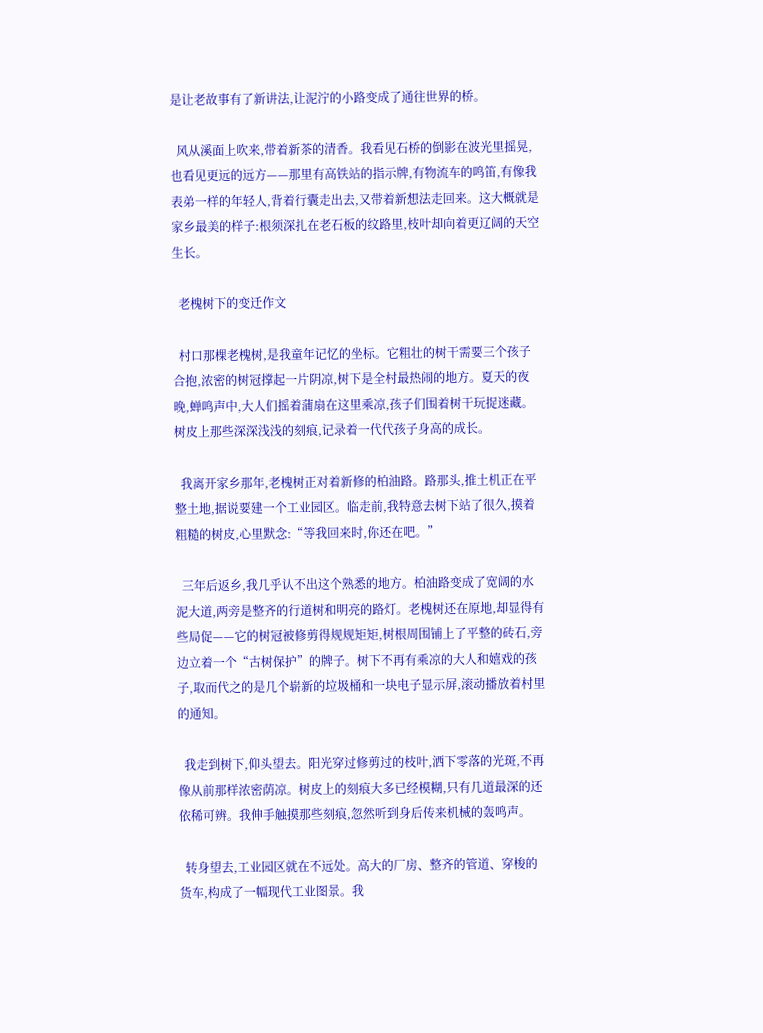是让老故事有了新讲法,让泥泞的小路变成了通往世界的桥。

  风从溪面上吹来,带着新茶的清香。我看见石桥的倒影在波光里摇晃,也看见更远的远方——那里有高铁站的指示牌,有物流车的鸣笛,有像我表弟一样的年轻人,背着行囊走出去,又带着新想法走回来。这大概就是家乡最美的样子:根须深扎在老石板的纹路里,枝叶却向着更辽阔的天空生长。

  老槐树下的变迁作文

  村口那棵老槐树,是我童年记忆的坐标。它粗壮的树干需要三个孩子合抱,浓密的树冠撑起一片阴凉,树下是全村最热闹的地方。夏天的夜晚,蝉鸣声中,大人们摇着蒲扇在这里乘凉,孩子们围着树干玩捉迷藏。树皮上那些深深浅浅的刻痕,记录着一代代孩子身高的成长。

  我离开家乡那年,老槐树正对着新修的柏油路。路那头,推土机正在平整土地,据说要建一个工业园区。临走前,我特意去树下站了很久,摸着粗糙的树皮,心里默念:“等我回来时,你还在吧。”

  三年后返乡,我几乎认不出这个熟悉的地方。柏油路变成了宽阔的水泥大道,两旁是整齐的行道树和明亮的路灯。老槐树还在原地,却显得有些局促——它的树冠被修剪得规规矩矩,树根周围铺上了平整的砖石,旁边立着一个“古树保护”的牌子。树下不再有乘凉的大人和嬉戏的孩子,取而代之的是几个崭新的垃圾桶和一块电子显示屏,滚动播放着村里的通知。

  我走到树下,仰头望去。阳光穿过修剪过的枝叶,洒下零落的光斑,不再像从前那样浓密荫凉。树皮上的刻痕大多已经模糊,只有几道最深的还依稀可辨。我伸手触摸那些刻痕,忽然听到身后传来机械的轰鸣声。

  转身望去,工业园区就在不远处。高大的厂房、整齐的管道、穿梭的货车,构成了一幅现代工业图景。我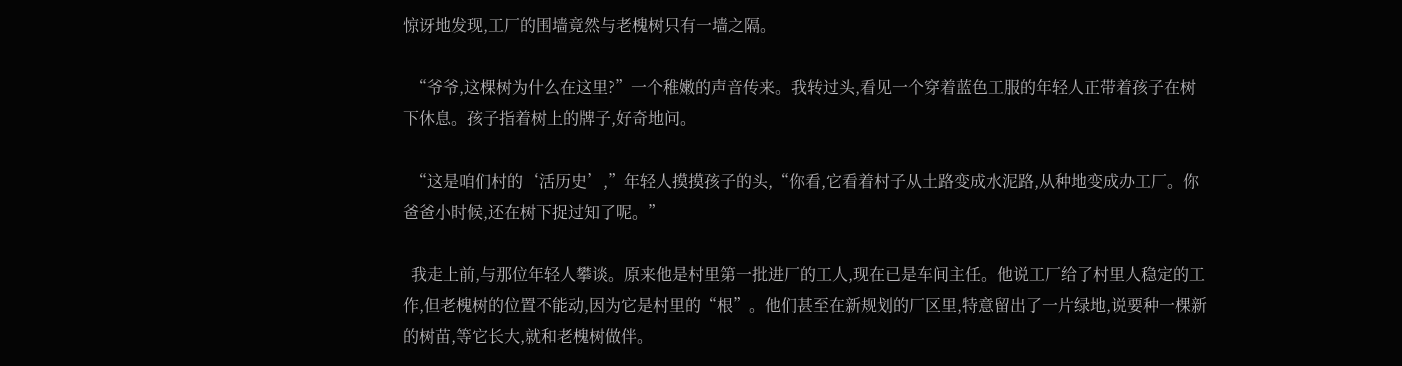惊讶地发现,工厂的围墙竟然与老槐树只有一墙之隔。

  “爷爷,这棵树为什么在这里?”一个稚嫩的声音传来。我转过头,看见一个穿着蓝色工服的年轻人正带着孩子在树下休息。孩子指着树上的牌子,好奇地问。

  “这是咱们村的‘活历史’,”年轻人摸摸孩子的头,“你看,它看着村子从土路变成水泥路,从种地变成办工厂。你爸爸小时候,还在树下捉过知了呢。”

  我走上前,与那位年轻人攀谈。原来他是村里第一批进厂的工人,现在已是车间主任。他说工厂给了村里人稳定的工作,但老槐树的位置不能动,因为它是村里的“根”。他们甚至在新规划的厂区里,特意留出了一片绿地,说要种一棵新的树苗,等它长大,就和老槐树做伴。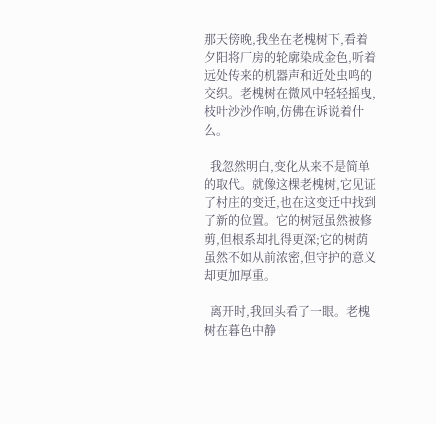那天傍晚,我坐在老槐树下,看着夕阳将厂房的轮廓染成金色,听着远处传来的机器声和近处虫鸣的交织。老槐树在微风中轻轻摇曳,枝叶沙沙作响,仿佛在诉说着什么。

  我忽然明白,变化从来不是简单的取代。就像这棵老槐树,它见证了村庄的变迁,也在这变迁中找到了新的位置。它的树冠虽然被修剪,但根系却扎得更深;它的树荫虽然不如从前浓密,但守护的意义却更加厚重。

  离开时,我回头看了一眼。老槐树在暮色中静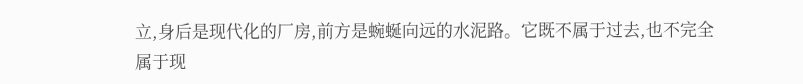立,身后是现代化的厂房,前方是蜿蜒向远的水泥路。它既不属于过去,也不完全属于现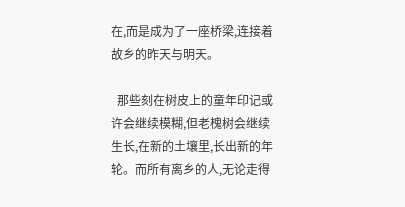在,而是成为了一座桥梁,连接着故乡的昨天与明天。

  那些刻在树皮上的童年印记或许会继续模糊,但老槐树会继续生长,在新的土壤里,长出新的年轮。而所有离乡的人,无论走得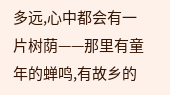多远,心中都会有一片树荫——那里有童年的蝉鸣,有故乡的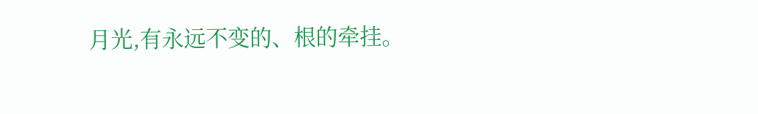月光,有永远不变的、根的牵挂。